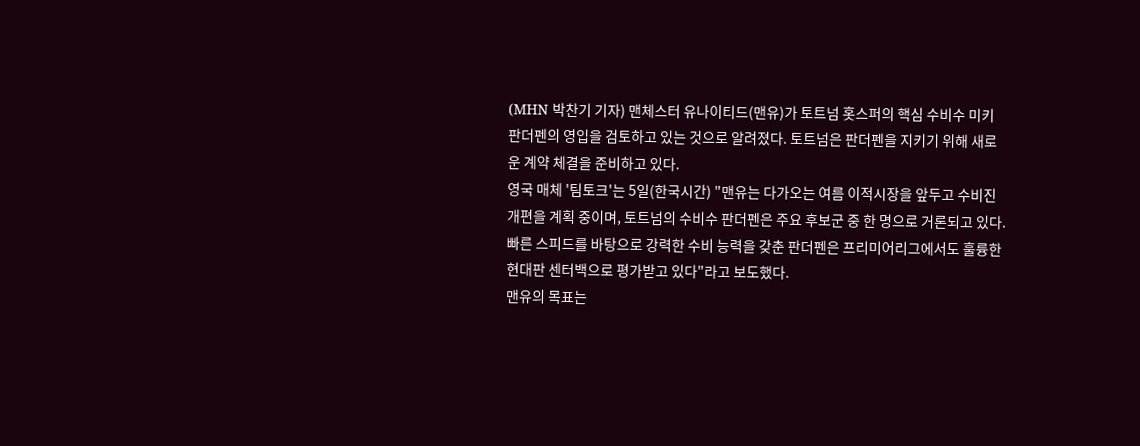(MHN 박찬기 기자) 맨체스터 유나이티드(맨유)가 토트넘 홋스퍼의 핵심 수비수 미키 판더펜의 영입을 검토하고 있는 것으로 알려졌다. 토트넘은 판더펜을 지키기 위해 새로운 계약 체결을 준비하고 있다.
영국 매체 '팀토크'는 5일(한국시간) "맨유는 다가오는 여름 이적시장을 앞두고 수비진 개편을 계획 중이며, 토트넘의 수비수 판더펜은 주요 후보군 중 한 명으로 거론되고 있다. 빠른 스피드를 바탕으로 강력한 수비 능력을 갖춘 판더펜은 프리미어리그에서도 훌륭한 현대판 센터백으로 평가받고 있다"라고 보도했다.
맨유의 목표는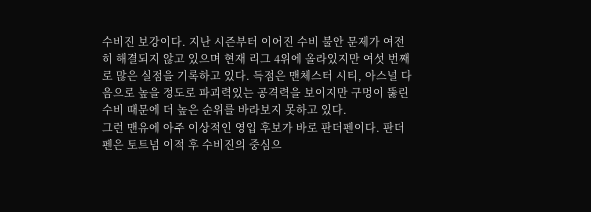수비진 보강이다. 지난 시즌부터 이어진 수비 불안 문제가 여전히 해결되지 않고 있으며 현재 리그 4위에 올라있지만 여섯 번째로 많은 실점을 기록하고 있다. 득점은 맨체스터 시티, 아스널 다음으로 높을 정도로 파괴력있는 공격력을 보이지만 구멍이 뚫린 수비 때문에 더 높은 순위를 바라보지 못하고 있다.
그런 맨유에 아주 이상적인 영입 후보가 바로 판더펜이다. 판더펜은 토트넘 이적 후 수비진의 중심으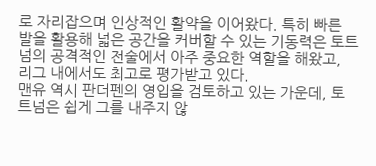로 자리잡으며 인상적인 활약을 이어왔다. 특히 빠른 발을 활용해 넓은 공간을 커버할 수 있는 기동력은 토트넘의 공격적인 전술에서 아주 중요한 역할을 해왔고, 리그 내에서도 최고로 평가받고 있다.
맨유 역시 판더펜의 영입을 검토하고 있는 가운데, 토트넘은 쉽게 그를 내주지 않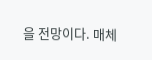을 전망이다. 매체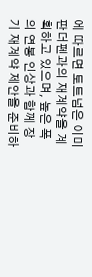에 따르면 토트넘은 이미 판더펜과의 재계약을 계획하고 있으며, 높은 폭의 연봉 인상과 함께 장기 재계약 제안을 준비하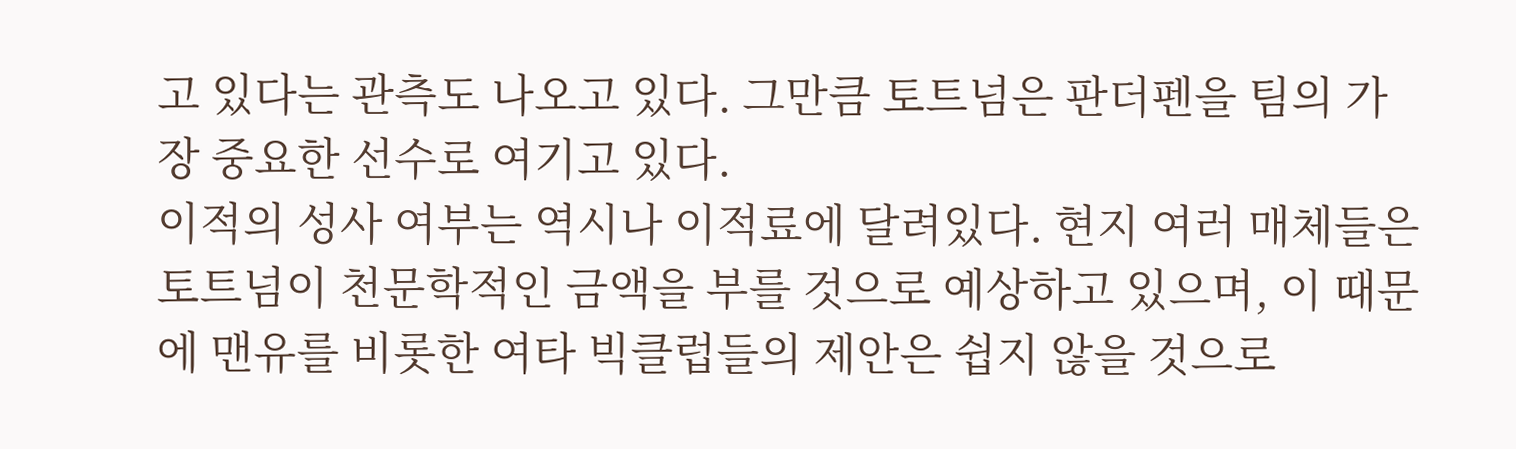고 있다는 관측도 나오고 있다. 그만큼 토트넘은 판더펜을 팀의 가장 중요한 선수로 여기고 있다.
이적의 성사 여부는 역시나 이적료에 달려있다. 현지 여러 매체들은 토트넘이 천문학적인 금액을 부를 것으로 예상하고 있으며, 이 때문에 맨유를 비롯한 여타 빅클럽들의 제안은 쉽지 않을 것으로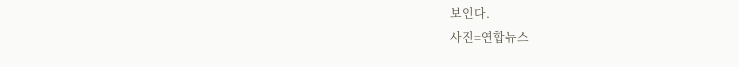보인다.
사진=연합뉴스